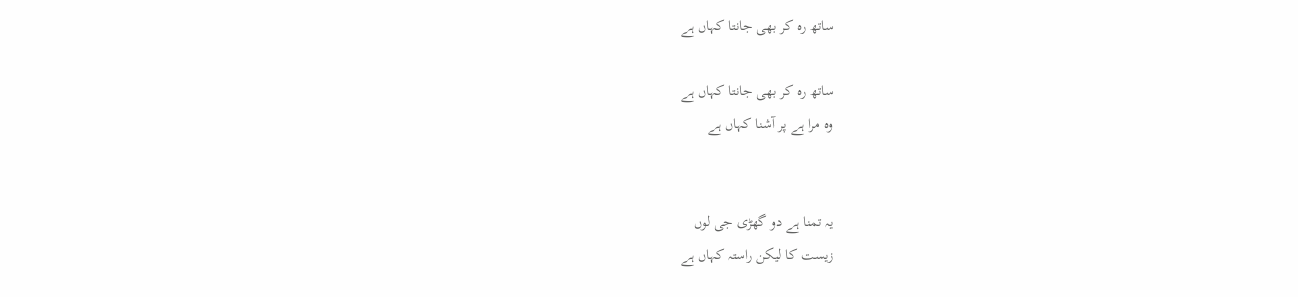ساتھ رہ کر بھی جانتا کہاں ہے

ساتھ رہ کر بھی جانتا کہاں ہے
وہ مرا ہے پر آشنا کہاں ہے


یہ تمنا ہے دو گھڑی جی لوں
زیست کا لیکن راستہ کہاں ہے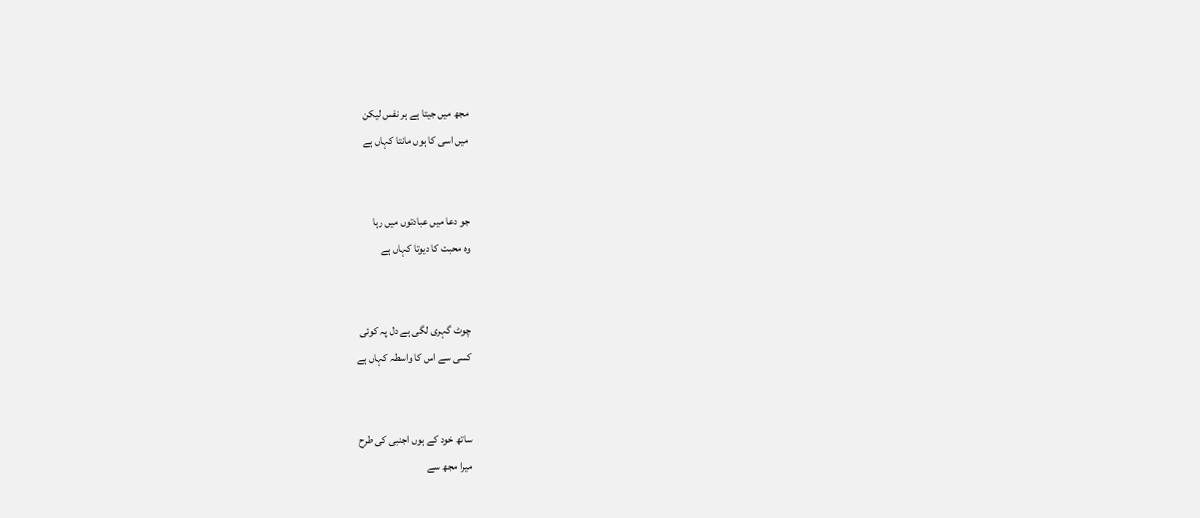مجھ میں جیتا ہے ہر نفس لیکن
میں اسی کا ہوں مانتا کہاں ہے


جو دعا میں عبادتوں میں رہا
وہ محبت کا دیوتا کہاں ہے


چوٹ گہری لگی ہے دل پہ کوئی
کسی سے اس کا واسطہ کہاں ہے


ساتھ خود کے ہوں اجنبی کی طرح
میرا مجھ سے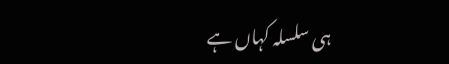ہی سلسلہ کہاں ہے